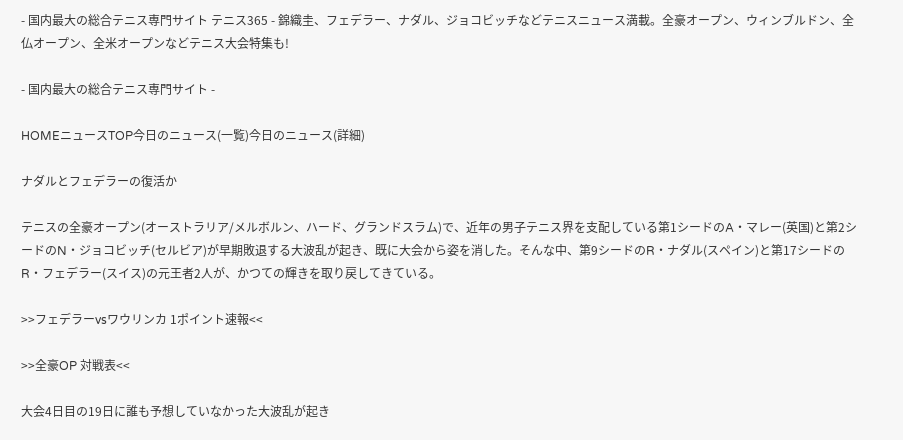- 国内最大の総合テニス専門サイト テニス365 - 錦織圭、フェデラー、ナダル、ジョコビッチなどテニスニュース満載。全豪オープン、ウィンブルドン、全仏オープン、全米オープンなどテニス大会特集も!

- 国内最大の総合テニス専門サイト -

HOMEニュースTOP今日のニュース(一覧)今日のニュース(詳細)

ナダルとフェデラーの復活か

テニスの全豪オープン(オーストラリア/メルボルン、ハード、グランドスラム)で、近年の男子テニス界を支配している第1シードのA・マレー(英国)と第2シードのN・ジョコビッチ(セルビア)が早期敗退する大波乱が起き、既に大会から姿を消した。そんな中、第9シードのR・ナダル(スペイン)と第17シードのR・フェデラー(スイス)の元王者2人が、かつての輝きを取り戻してきている。

>>フェデラーvsワウリンカ 1ポイント速報<<

>>全豪OP 対戦表<<

大会4日目の19日に誰も予想していなかった大波乱が起き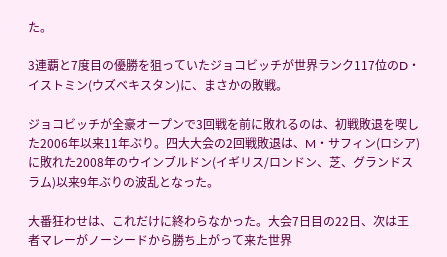た。

3連覇と7度目の優勝を狙っていたジョコビッチが世界ランク117位のD・イストミン(ウズベキスタン)に、まさかの敗戦。

ジョコビッチが全豪オープンで3回戦を前に敗れるのは、初戦敗退を喫した2006年以来11年ぶり。四大大会の2回戦敗退は、M・サフィン(ロシア)に敗れた2008年のウインブルドン(イギリス/ロンドン、芝、グランドスラム)以来9年ぶりの波乱となった。

大番狂わせは、これだけに終わらなかった。大会7日目の22日、次は王者マレーがノーシードから勝ち上がって来た世界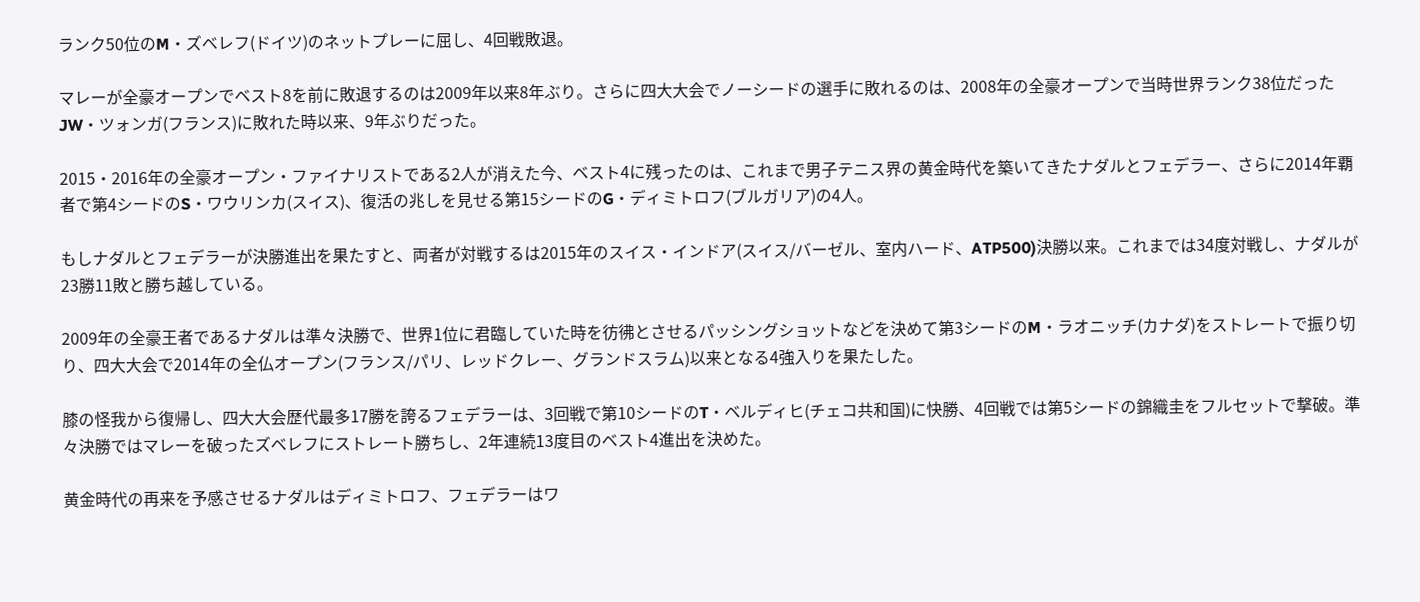ランク50位のM・ズベレフ(ドイツ)のネットプレーに屈し、4回戦敗退。

マレーが全豪オープンでベスト8を前に敗退するのは2009年以来8年ぶり。さらに四大大会でノーシードの選手に敗れるのは、2008年の全豪オープンで当時世界ランク38位だったJW・ツォンガ(フランス)に敗れた時以来、9年ぶりだった。

2015・2016年の全豪オープン・ファイナリストである2人が消えた今、ベスト4に残ったのは、これまで男子テニス界の黄金時代を築いてきたナダルとフェデラー、さらに2014年覇者で第4シードのS・ワウリンカ(スイス)、復活の兆しを見せる第15シードのG・ディミトロフ(ブルガリア)の4人。

もしナダルとフェデラーが決勝進出を果たすと、両者が対戦するは2015年のスイス・インドア(スイス/バーゼル、室内ハード、ATP500)決勝以来。これまでは34度対戦し、ナダルが23勝11敗と勝ち越している。

2009年の全豪王者であるナダルは準々決勝で、世界1位に君臨していた時を彷彿とさせるパッシングショットなどを決めて第3シードのM・ラオニッチ(カナダ)をストレートで振り切り、四大大会で2014年の全仏オープン(フランス/パリ、レッドクレー、グランドスラム)以来となる4強入りを果たした。

膝の怪我から復帰し、四大大会歴代最多17勝を誇るフェデラーは、3回戦で第10シードのT・ベルディヒ(チェコ共和国)に快勝、4回戦では第5シードの錦織圭をフルセットで撃破。準々決勝ではマレーを破ったズベレフにストレート勝ちし、2年連続13度目のベスト4進出を決めた。

黄金時代の再来を予感させるナダルはディミトロフ、フェデラーはワ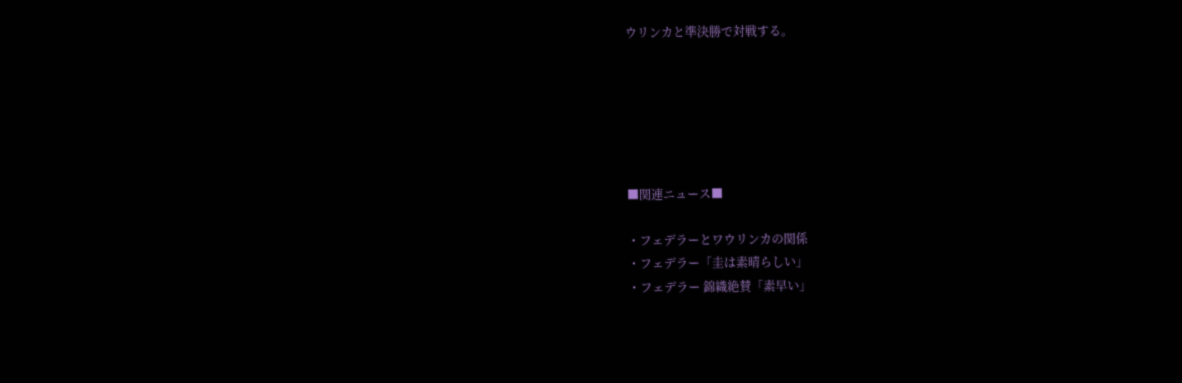ウリンカと準決勝で対戦する。






■関連ニュース■

・フェデラーとワウリンカの関係
・フェデラー「圭は素晴らしい」
・フェデラー 錦織絶賛「素早い」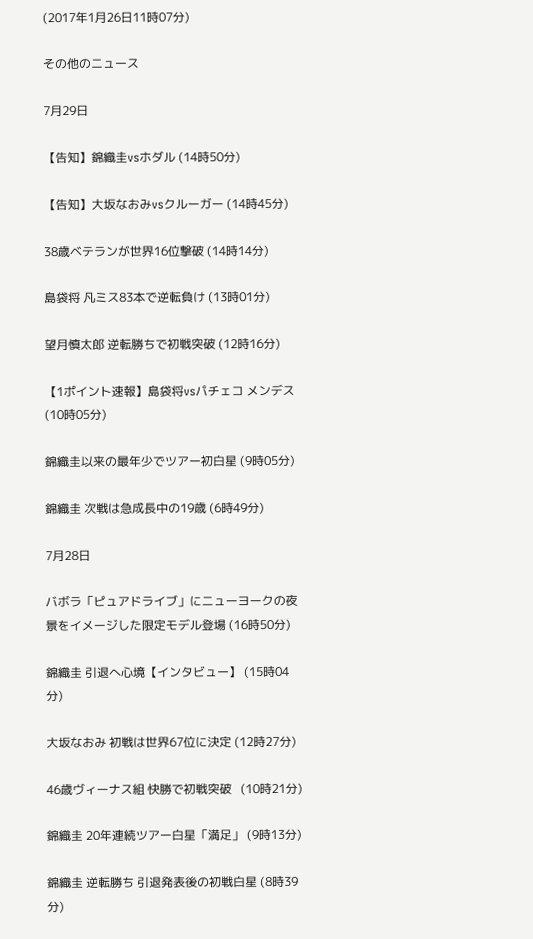(2017年1月26日11時07分)

その他のニュース

7月29日

【告知】錦織圭vsホダル (14時50分)

【告知】大坂なおみvsクルーガー (14時45分)

38歳ベテランが世界16位撃破 (14時14分)

島袋将 凡ミス83本で逆転負け (13時01分)

望月慎太郎 逆転勝ちで初戦突破 (12時16分)

【1ポイント速報】島袋将vsパチェコ メンデス (10時05分)

錦織圭以来の最年少でツアー初白星 (9時05分)

錦織圭 次戦は急成長中の19歳 (6時49分)

7月28日

バボラ「ピュアドライブ」にニューヨークの夜景をイメージした限定モデル登場 (16時50分)

錦織圭 引退へ心境【インタビュー】 (15時04分)

大坂なおみ 初戦は世界67位に決定 (12時27分)

46歳ヴィーナス組 快勝で初戦突破   (10時21分)

錦織圭 20年連続ツアー白星「満足」 (9時13分)

錦織圭 逆転勝ち 引退発表後の初戦白星 (8時39分)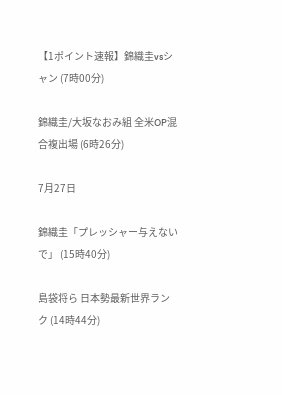【1ポイント速報】錦織圭vsシャン (7時00分)

錦織圭/大坂なおみ組 全米OP混合複出場 (6時26分)

7月27日

錦織圭「プレッシャー与えないで」 (15時40分)

島袋将ら 日本勢最新世界ランク (14時44分)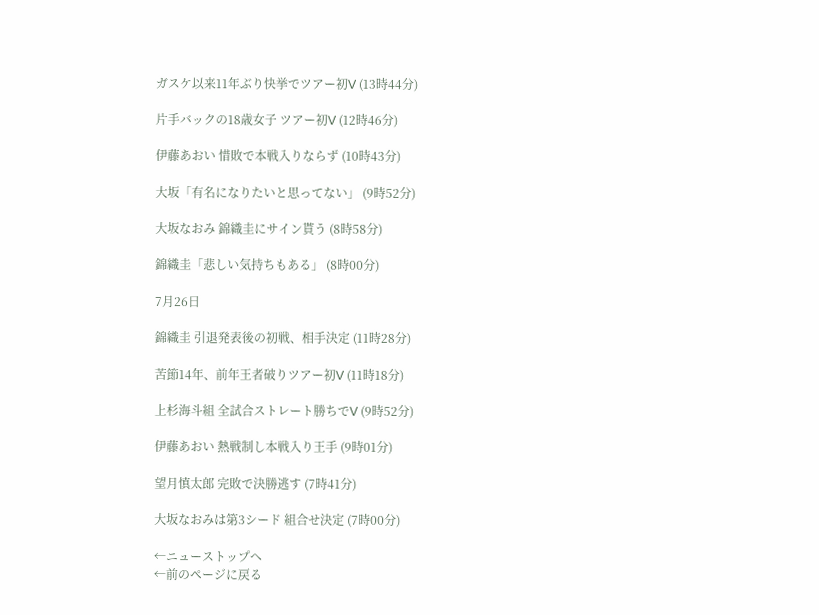ガスケ以来11年ぶり快挙でツアー初V (13時44分)

片手バックの18歳女子 ツアー初V (12時46分)

伊藤あおい 惜敗で本戦入りならず (10時43分)

大坂「有名になりたいと思ってない」 (9時52分)

大坂なおみ 錦織圭にサイン貰う (8時58分)

錦織圭「悲しい気持ちもある」 (8時00分)

7月26日

錦織圭 引退発表後の初戦、相手決定 (11時28分)

苦節14年、前年王者破りツアー初V (11時18分)

上杉海斗組 全試合ストレート勝ちでV (9時52分)

伊藤あおい 熱戦制し本戦入り王手 (9時01分)

望月慎太郎 完敗で決勝逃す (7時41分)

大坂なおみは第3シード 組合せ決定 (7時00分)

←ニューストップへ
←前のページに戻る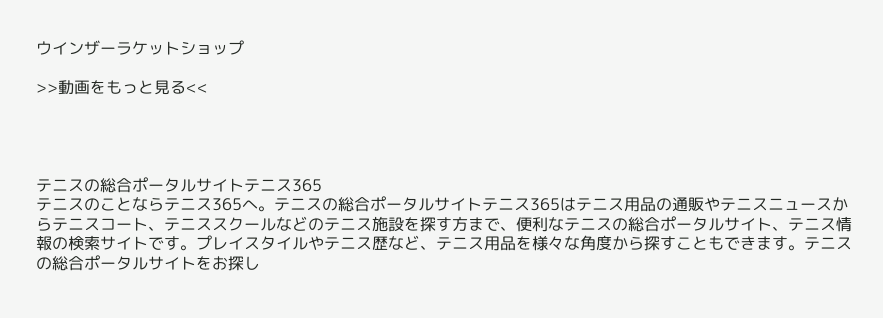ウインザーラケットショップ

>>動画をもっと見る<<




テニスの総合ポータルサイトテニス365
テニスのことならテニス365へ。テニスの総合ポータルサイトテニス365はテニス用品の通販やテニスニュースからテニスコート、テニススクールなどのテニス施設を探す方まで、便利なテニスの総合ポータルサイト、テニス情報の検索サイトです。プレイスタイルやテニス歴など、テニス用品を様々な角度から探すこともできます。テニスの総合ポータルサイトをお探し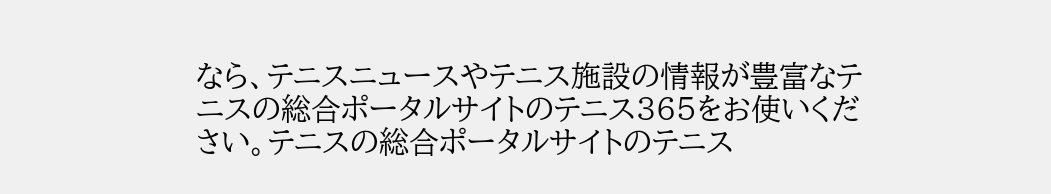なら、テニスニュースやテニス施設の情報が豊富なテニスの総合ポータルサイトのテニス365をお使いください。テニスの総合ポータルサイトのテニス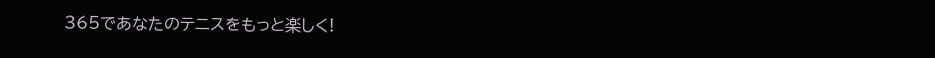365であなたのテニスをもっと楽しく!